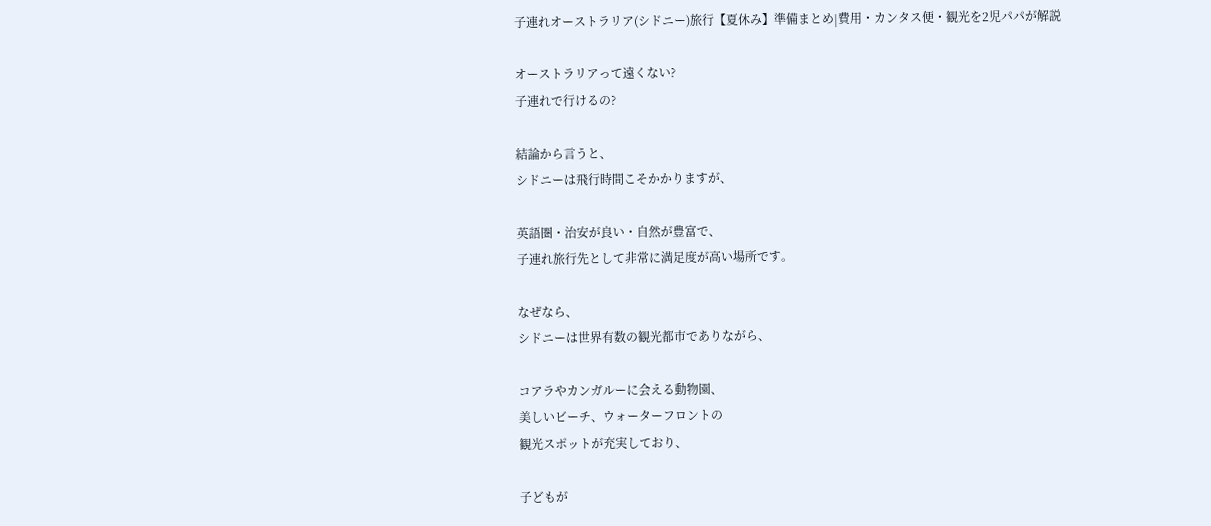子連れオーストラリア(シドニー)旅行【夏休み】準備まとめ|費用・カンタス便・観光を2児パパが解説

オーストラリアって遠くない?
子連れで行けるの?

結論から言うと、
シドニーは飛行時間こそかかりますが、

英語圏・治安が良い・自然が豊富で、
子連れ旅行先として非常に満足度が高い場所です。

なぜなら、
シドニーは世界有数の観光都市でありながら、

コアラやカンガルーに会える動物園、
美しいビーチ、ウォーターフロントの
観光スポットが充実しており、

子どもが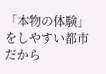「本物の体験」をしやすい都市だから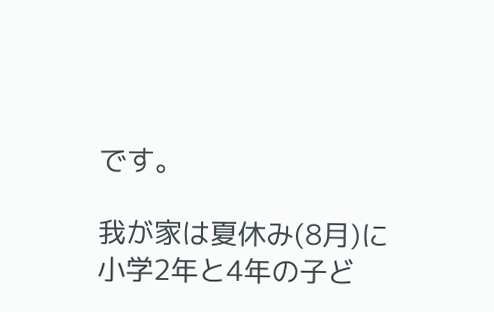です。

我が家は夏休み(8月)に
小学2年と4年の子ど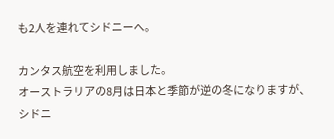も2人を連れてシドニーへ。

カンタス航空を利用しました。
オーストラリアの8月は日本と季節が逆の冬になりますが、
シドニ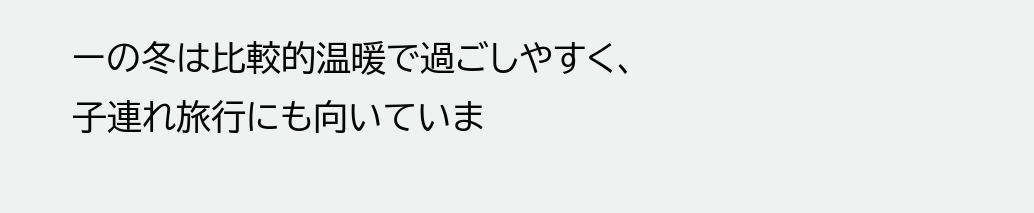ーの冬は比較的温暖で過ごしやすく、
子連れ旅行にも向いていま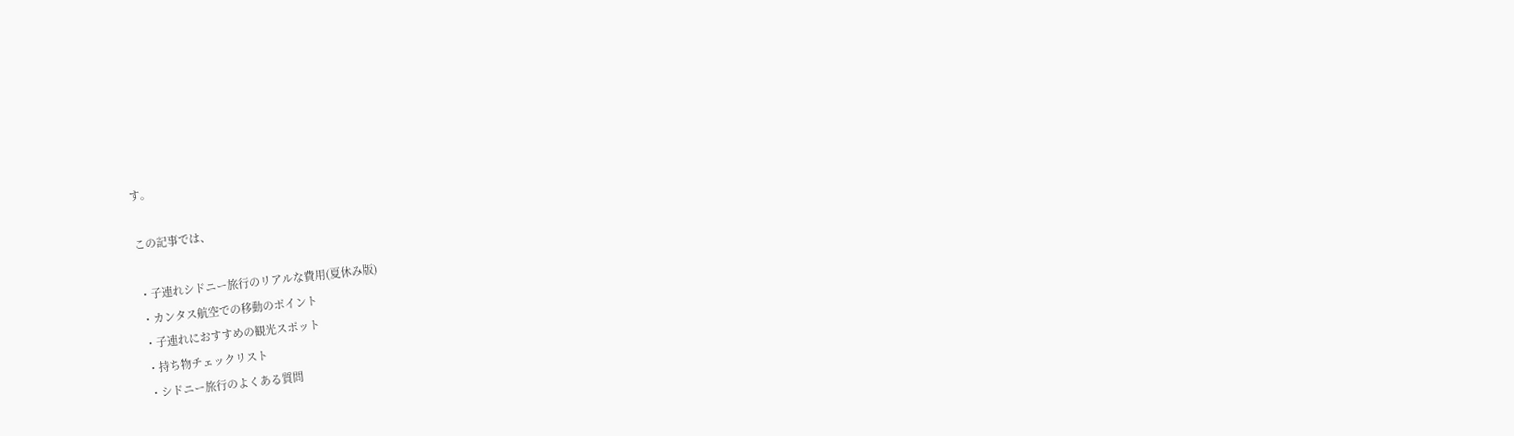す。

この記事では、

・子連れシドニー旅行のリアルな費用(夏休み版)
・カンタス航空での移動のポイント
・子連れにおすすめの観光スポット
・持ち物チェックリスト
・シドニー旅行のよくある質問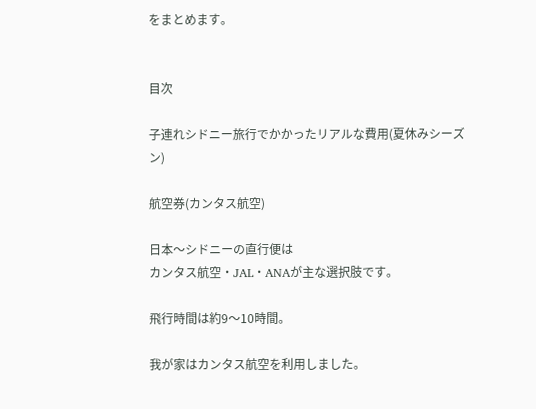をまとめます。


目次

子連れシドニー旅行でかかったリアルな費用(夏休みシーズン)

航空券(カンタス航空)

日本〜シドニーの直行便は
カンタス航空・JAL・ANAが主な選択肢です。

飛行時間は約9〜10時間。

我が家はカンタス航空を利用しました。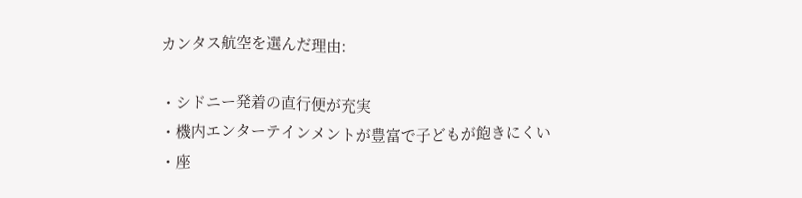カンタス航空を選んだ理由:

・シドニー発着の直行便が充実
・機内エンターテインメントが豊富で子どもが飽きにくい
・座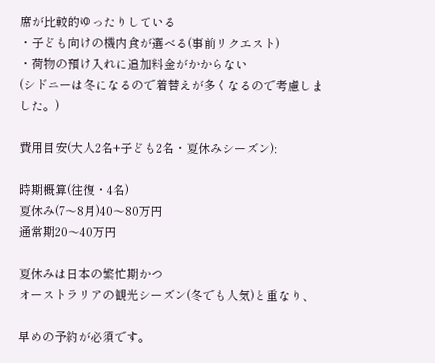席が比較的ゆったりしている
・子ども向けの機内食が選べる(事前リクエスト)
・荷物の預け入れに追加料金がかからない
(シドニーは冬になるので着替えが多くなるので考慮しました。)

費用目安(大人2名+子ども2名・夏休みシーズン):

時期概算(往復・4名)
夏休み(7〜8月)40〜80万円
通常期20〜40万円

夏休みは日本の繁忙期かつ
オーストラリアの観光シーズン(冬でも人気)と重なり、

早めの予約が必須です。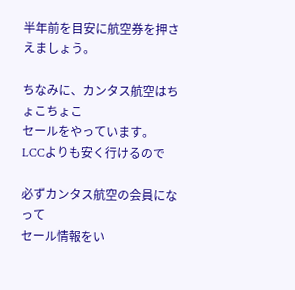半年前を目安に航空券を押さえましょう。

ちなみに、カンタス航空はちょこちょこ
セールをやっています。
LCCよりも安く行けるので

必ずカンタス航空の会員になって
セール情報をい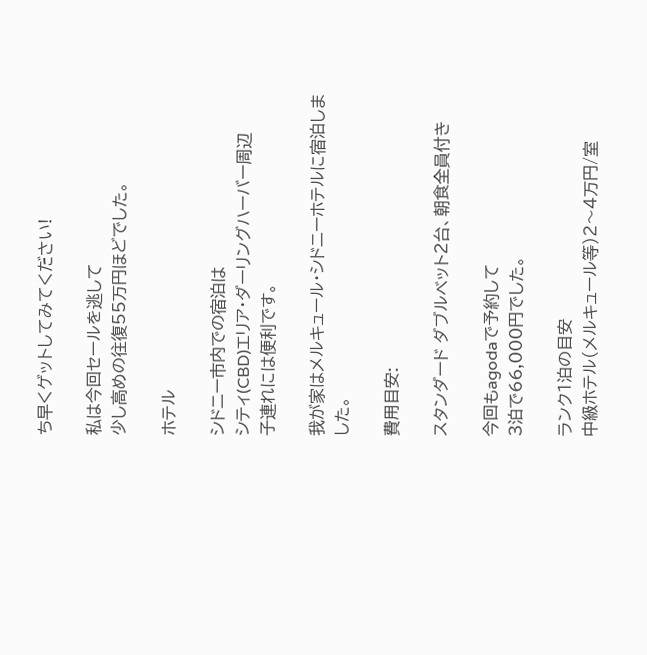ち早くゲットしてみてください!

私は今回セールを逃して
少し高めの往復55万円ほどでした。

ホテル

シドニー市内での宿泊は
シティ(CBD)エリア・ダーリングハーバー周辺
子連れには便利です。

我が家はメルキュール・シドニーホテルに宿泊しました。

費用目安:

スタンダード ダブルベット2台、朝食全員付き

今回もagodaで予約して
3泊で66,000円でした。

ランク1泊の目安
中級ホテル(メルキュール等)2〜4万円/室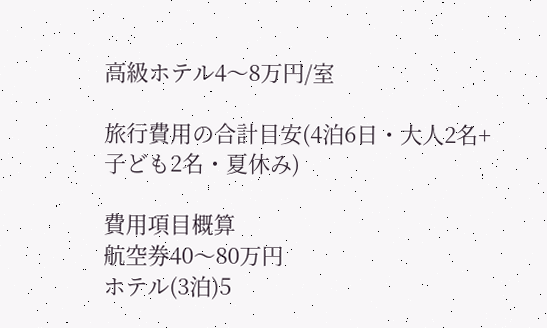高級ホテル4〜8万円/室

旅行費用の合計目安(4泊6日・大人2名+子ども2名・夏休み)

費用項目概算
航空券40〜80万円
ホテル(3泊)5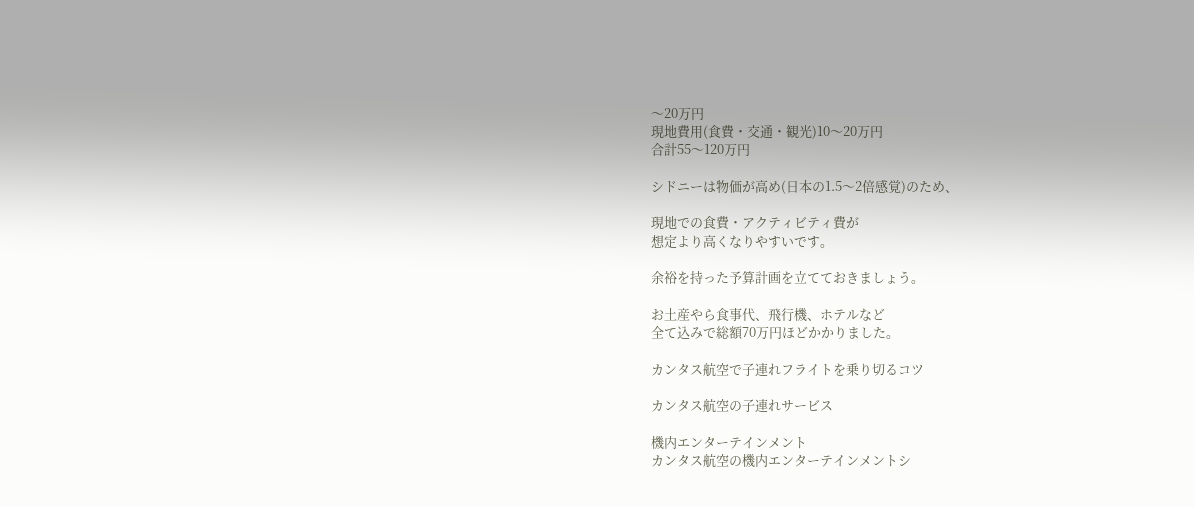〜20万円
現地費用(食費・交通・観光)10〜20万円
合計55〜120万円

シドニーは物価が高め(日本の1.5〜2倍感覚)のため、

現地での食費・アクティビティ費が
想定より高くなりやすいです。

余裕を持った予算計画を立てておきましょう。

お土産やら食事代、飛行機、ホテルなど
全て込みで総額70万円ほどかかりました。

カンタス航空で子連れフライトを乗り切るコツ

カンタス航空の子連れサービス

機内エンターテインメント
カンタス航空の機内エンターテインメントシ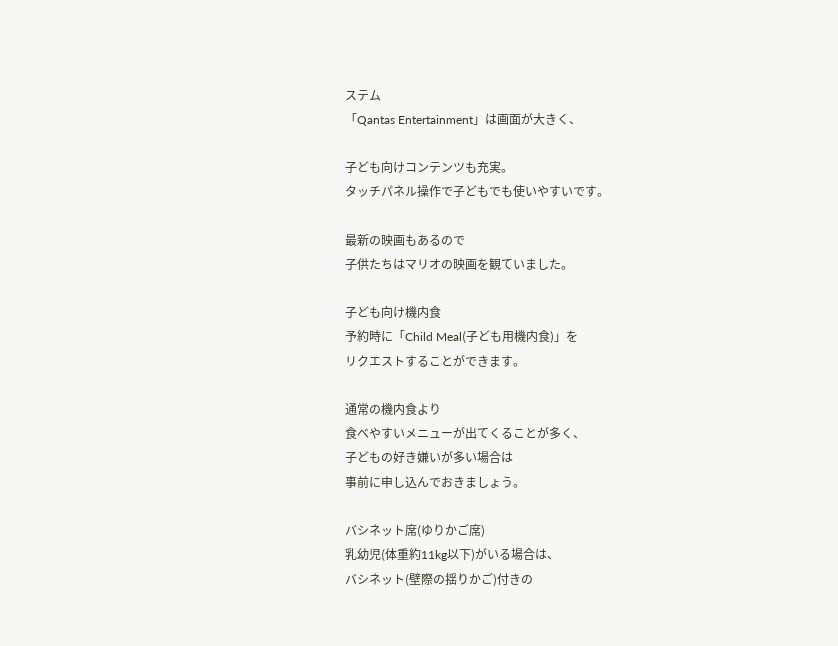ステム
「Qantas Entertainment」は画面が大きく、

子ども向けコンテンツも充実。
タッチパネル操作で子どもでも使いやすいです。

最新の映画もあるので
子供たちはマリオの映画を観ていました。

子ども向け機内食
予約時に「Child Meal(子ども用機内食)」を
リクエストすることができます。

通常の機内食より
食べやすいメニューが出てくることが多く、
子どもの好き嫌いが多い場合は
事前に申し込んでおきましょう。

バシネット席(ゆりかご席)
乳幼児(体重約11kg以下)がいる場合は、
バシネット(壁際の揺りかご)付きの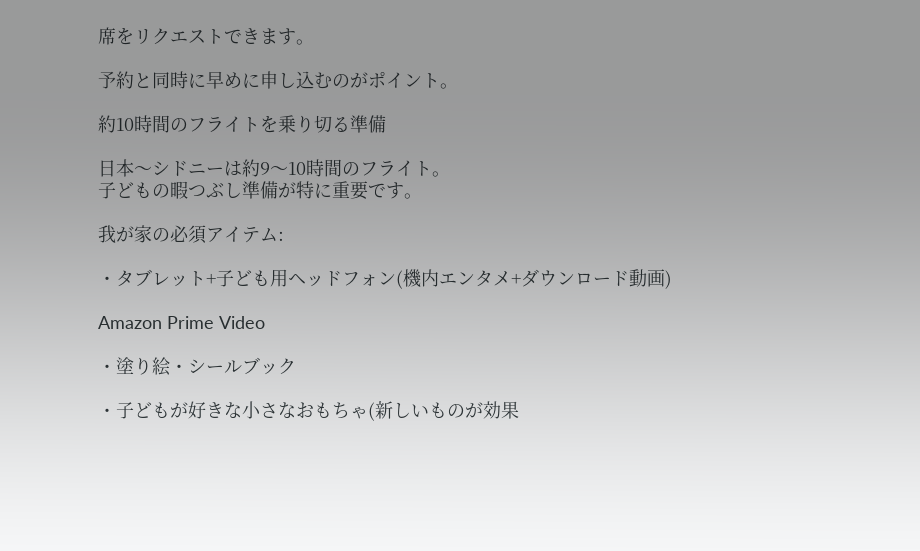席をリクエストできます。

予約と同時に早めに申し込むのがポイント。

約10時間のフライトを乗り切る準備

日本〜シドニーは約9〜10時間のフライト。
子どもの暇つぶし準備が特に重要です。

我が家の必須アイテム:

・タブレット+子ども用ヘッドフォン(機内エンタメ+ダウンロード動画)

Amazon Prime Video

・塗り絵・シールブック

・子どもが好きな小さなおもちゃ(新しいものが効果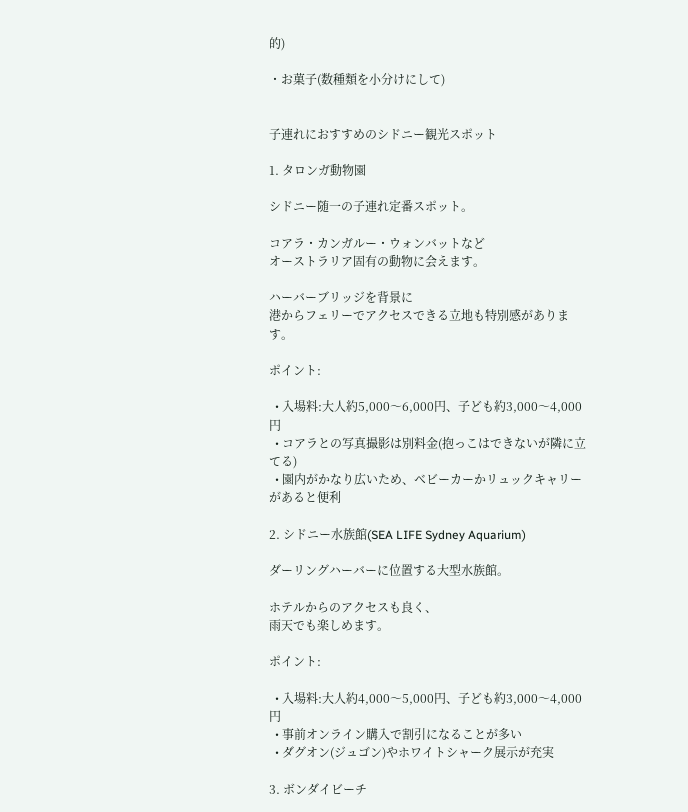的)

・お菓子(数種類を小分けにして)


子連れにおすすめのシドニー観光スポット

1. タロンガ動物園

シドニー随一の子連れ定番スポット。

コアラ・カンガルー・ウォンバットなど
オーストラリア固有の動物に会えます。

ハーバーブリッジを背景に
港からフェリーでアクセスできる立地も特別感があります。

ポイント:

  • 入場料:大人約5,000〜6,000円、子ども約3,000〜4,000円
  • コアラとの写真撮影は別料金(抱っこはできないが隣に立てる)
  • 園内がかなり広いため、ベビーカーかリュックキャリーがあると便利

2. シドニー水族館(SEA LIFE Sydney Aquarium)

ダーリングハーバーに位置する大型水族館。

ホテルからのアクセスも良く、
雨天でも楽しめます。

ポイント:

  • 入場料:大人約4,000〜5,000円、子ども約3,000〜4,000円
  • 事前オンライン購入で割引になることが多い
  • ダグオン(ジュゴン)やホワイトシャーク展示が充実

3. ボンダイビーチ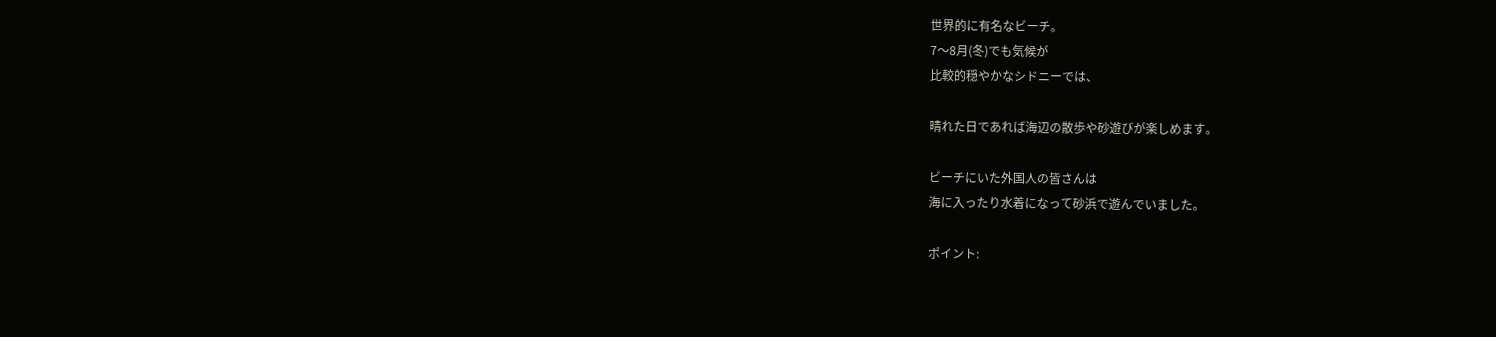世界的に有名なビーチ。
7〜8月(冬)でも気候が
比較的穏やかなシドニーでは、

晴れた日であれば海辺の散歩や砂遊びが楽しめます。

ビーチにいた外国人の皆さんは
海に入ったり水着になって砂浜で遊んでいました。

ポイント: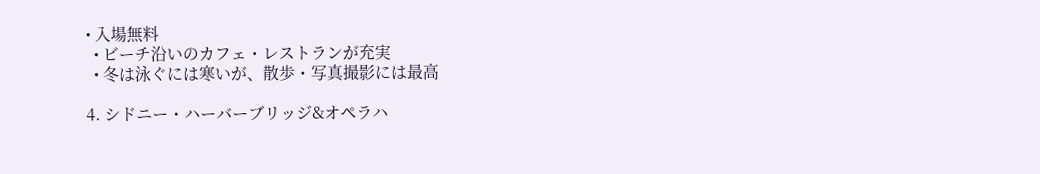• 入場無料
  • ビーチ沿いのカフェ・レストランが充実
  • 冬は泳ぐには寒いが、散歩・写真撮影には最高

4. シドニー・ハーバーブリッジ&オペラハ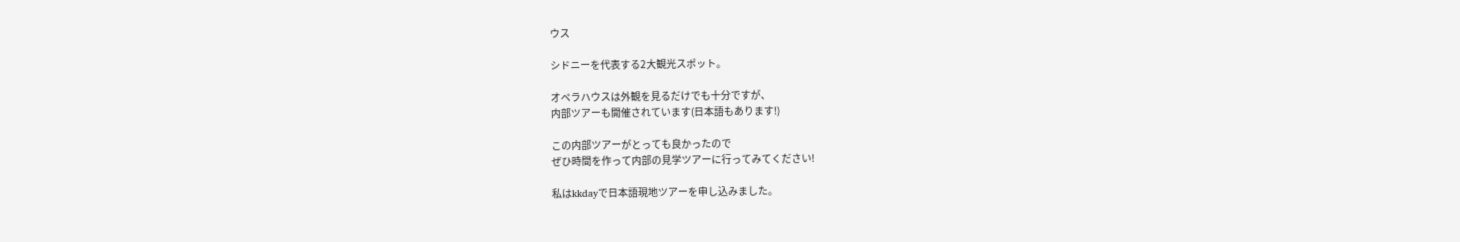ウス

シドニーを代表する2大観光スポット。

オペラハウスは外観を見るだけでも十分ですが、
内部ツアーも開催されています(日本語もあります!)

この内部ツアーがとっても良かったので
ぜひ時間を作って内部の見学ツアーに行ってみてください!

私はkkdayで日本語現地ツアーを申し込みました。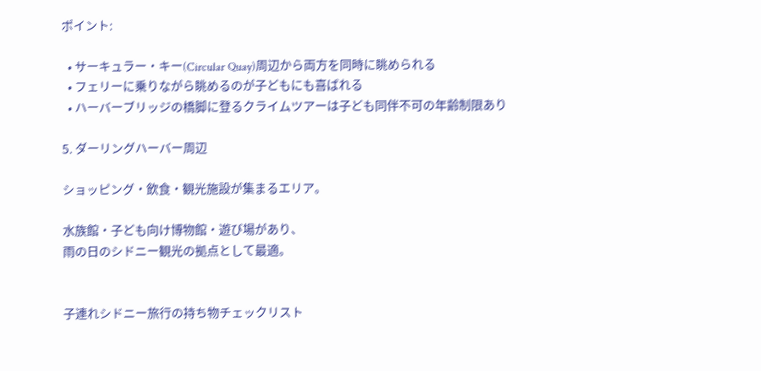ポイント:

  • サーキュラー・キー(Circular Quay)周辺から両方を同時に眺められる
  • フェリーに乗りながら眺めるのが子どもにも喜ばれる
  • ハーバーブリッジの橋脚に登るクライムツアーは子ども同伴不可の年齢制限あり

5. ダーリングハーバー周辺

ショッピング・飲食・観光施設が集まるエリア。

水族館・子ども向け博物館・遊び場があり、
雨の日のシドニー観光の拠点として最適。


子連れシドニー旅行の持ち物チェックリスト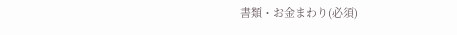書類・お金まわり(必須)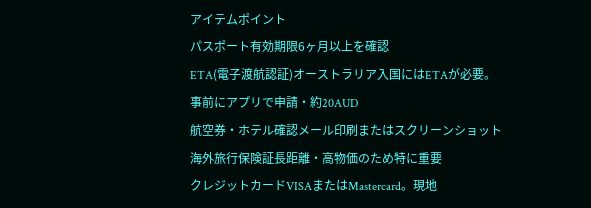アイテムポイント
パスポート有効期限6ヶ月以上を確認
ETA(電子渡航認証)オーストラリア入国にはETAが必要。
事前にアプリで申請・約20AUD
航空券・ホテル確認メール印刷またはスクリーンショット
海外旅行保険証長距離・高物価のため特に重要
クレジットカードVISAまたはMastercard。現地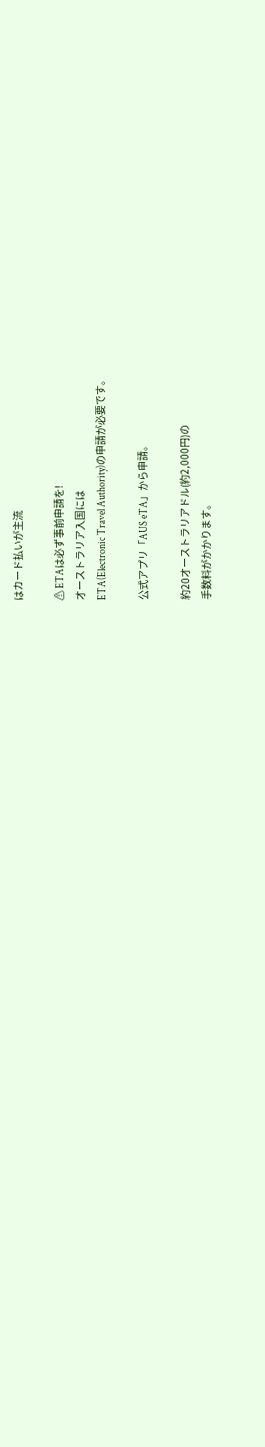はカード払いが主流

⚠ ETAは必ず事前申請を!
オーストラリア入国には
ETA(Electronic Travel Authority)の申請が必要です。

公式アプリ「AUS eTA」から申請。

約20オーストラリアドル(約2,000円)の
手数料がかかります。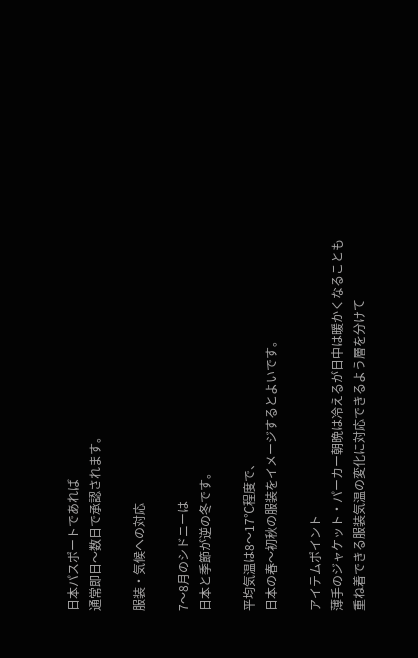日本パスポートであれば
通常即日〜数日で承認されます。

服装・気候への対応

7〜8月のシドニーは
日本と季節が逆の冬です。

平均気温は8〜17℃程度で、
日本の春〜初秋の服装をイメージするとよいです。

アイテムポイント
薄手のジャケット・パーカー朝晩は冷えるが日中は暖かくなることも
重ね着できる服装気温の変化に対応できるよう層を分けて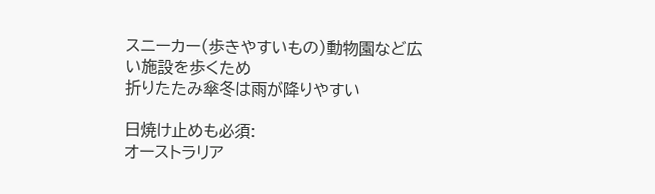スニーカー(歩きやすいもの)動物園など広い施設を歩くため
折りたたみ傘冬は雨が降りやすい

日焼け止めも必須:
オーストラリア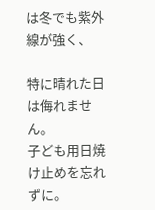は冬でも紫外線が強く、

特に晴れた日は侮れません。
子ども用日焼け止めを忘れずに。